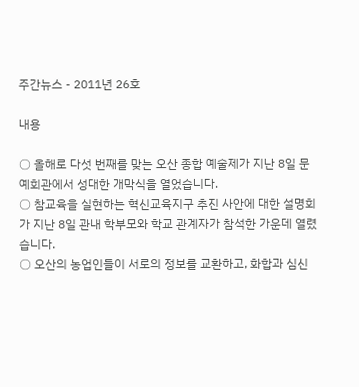주간뉴스 - 2011년 26호

내용

○ 올해로 다섯 번째를 맞는 오산 종합 예술제가 지난 8일 문예회관에서 성대한 개막식을 열었습니다.
○ 참교육을 실현하는 혁신교육지구 추진 사안에 대한 설명회가 지난 8일 관내 학부모와 학교 관계자가 참석한 가운데 열렸습니다.
○ 오산의 농업인들이 서로의 정보를 교환하고, 화합과 심신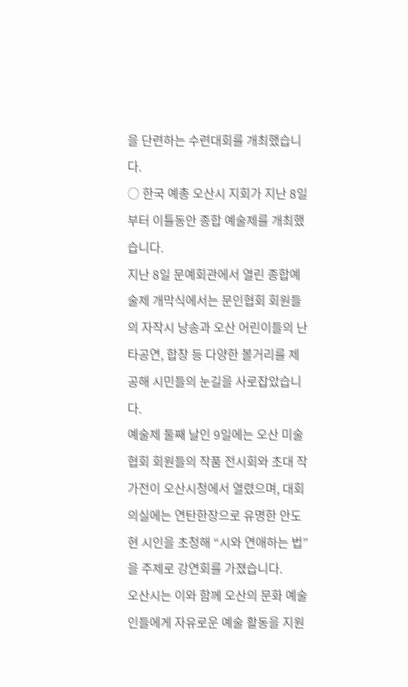을 단련하는 수련대회를 개최했습니다.
○ 한국 예총 오산시 지회가 지난 8일부터 이틀동안 종합 예술제를 개최했습니다.
지난 8일 문예회관에서 열린 종합예술제 개막식에서는 문인협회 회원들의 자작시 낭송과 오산 어린이들의 난타공연, 합창 등 다양한 볼거리를 제공해 시민들의 눈길을 사로잡았습니다.
예술제 둘째 날인 9일에는 오산 미술협회 회원들의 작품 전시회와 초대 작가전이 오산시청에서 열렸으며, 대회의실에는 연탄한장으로 유명한 안도현 시인을 초청해 “시와 연애하는 법”을 주제로 강연회를 가졌습니다.
오산시는 이와 함께 오산의 문화 예술인들에게 자유로운 예술 활동을 지원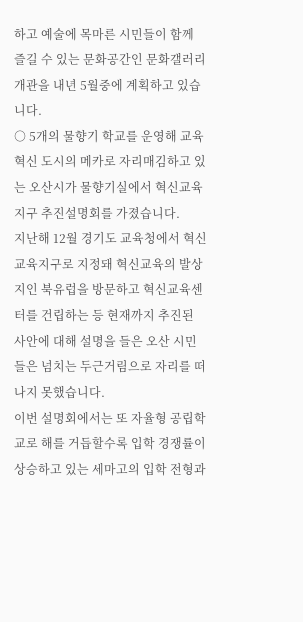하고 예술에 목마른 시민들이 함께 즐길 수 있는 문화공간인 문화갤러리 개관을 내년 5월중에 계획하고 있습니다.
○ 5개의 물향기 학교를 운영해 교육 혁신 도시의 메카로 자리매김하고 있는 오산시가 물향기실에서 혁신교육지구 추진설명회를 가졌습니다.
지난해 12월 경기도 교육청에서 혁신교육지구로 지정돼 혁신교육의 발상지인 북유럽을 방문하고 혁신교육센터를 건립하는 등 현재까지 추진된 사안에 대해 설명을 들은 오산 시민들은 넘치는 두근거림으로 자리를 떠나지 못했습니다.
이번 설명회에서는 또 자율형 공립학교로 해를 거듭할수록 입학 경쟁률이 상승하고 있는 세마고의 입학 전형과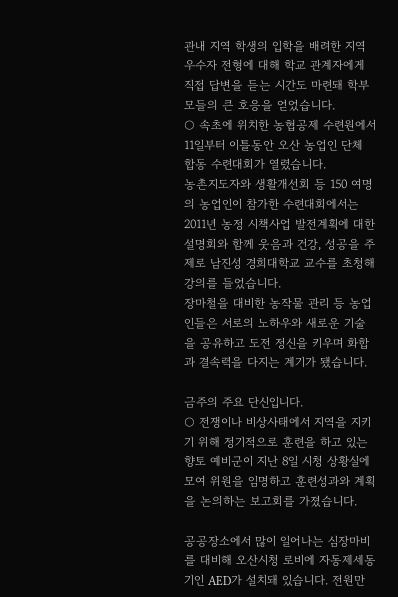관내 지역 학생의 입학을 배려한 지역 우수자 전형에 대해 학교 관계자에게 직접 답변을 듣는 시간도 마련돼 학부모들의 큰 호응을 얻었습니다.
○ 속초에 위치한 농협공제 수련원에서 11일부터 이틀동안 오산 농업인 단체 합동 수련대회가 열렸습니다.
농촌지도자와 생활개선회 등 150 여명의 농업인이 참가한 수련대회에서는 2011년 농정 시책사업 발전계획에 대한 설명회와 함께 웃음과 건강, 성공을 주제로 남진성 경희대학교 교수를 초청해 강의를 들었습니다.
장마철을 대비한 농작물 관리 등 농업인들은 서로의 노하우와 새로운 기술을 공유하고 도전 정신을 키우며 화합과 결속력을 다지는 계기가 됐습니다.

금주의 주요 단신입니다.
○ 전쟁이나 비상사태에서 지역을 지키기 위해 정기적으로 훈련을 하고 있는 향토 예비군이 지난 8일 시청 상황실에 모여 위원을 임명하고 훈련성과와 계획을 논의하는 보고회를 가졌습니다.

공공장소에서 많이 일어나는 심장마비를 대비해 오산시청 로비에 자동제세동기인 AED가 설치돼 있습니다. 전원만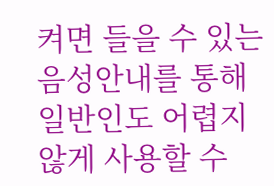켜면 들을 수 있는 음성안내를 통해 일반인도 어렵지 않게 사용할 수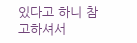있다고 하니 참고하셔서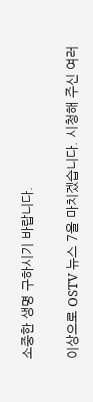소중한 생명 구하시기 바랍니다.

이상으로 OSTV 뉴스 7을 마치겠습니다. 시청해 주신 여러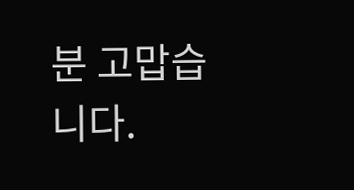분 고맙습니다.